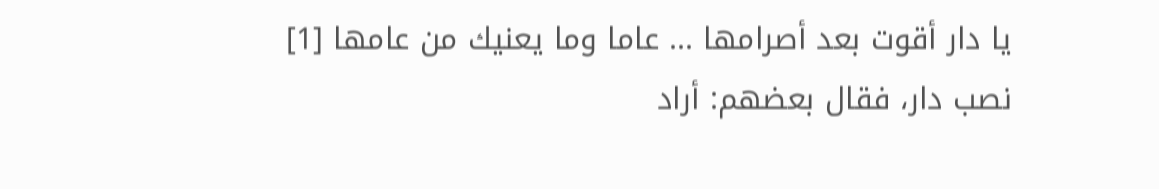يا دار أقوت بعد أصرامها ... عاما وما يعنيك من عامها [1]
نصب دار، فقال بعضهم: أراد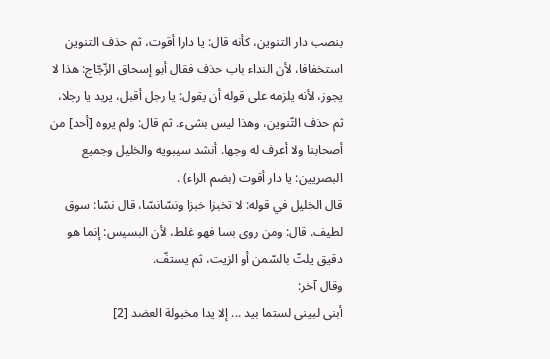بنصب دار التنوين، كأنه قال: يا دارا أقوت، ثم حذف التنوين استخفافا، لأن النداء باب حذف فقال أبو إسحاق الزّجّاج: هذا لا يجوز، لأنه يلزمه على قوله أن يقول: يا رجل أقبل، يريد يا رجلا، ثم حذف التّنوين، وهذا ليس بشىء. ثم قال: ولم يروه [أحد] من أصحابنا ولا أعرف له وجها. أنشد سيبويه والخليل وجميع البصريين: يا دار أقوت (بضم الراء) .
قال الخليل في قوله: لا تخبزا خبزا ونسّانسّا، قال نسّا: سوق لطيف. قال: ومن روى بسا فهو غلط، لأن البسيس: إنما هو دقيق يلتّ بالسّمن أو الزيت، ثم يستفّ.
وقال آخر:
أبنى لبينى لستما بيد ... إلا يدا مخبولة العضد [2]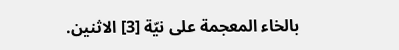بالخاء المعجمة على نيّة [3] الاثنين.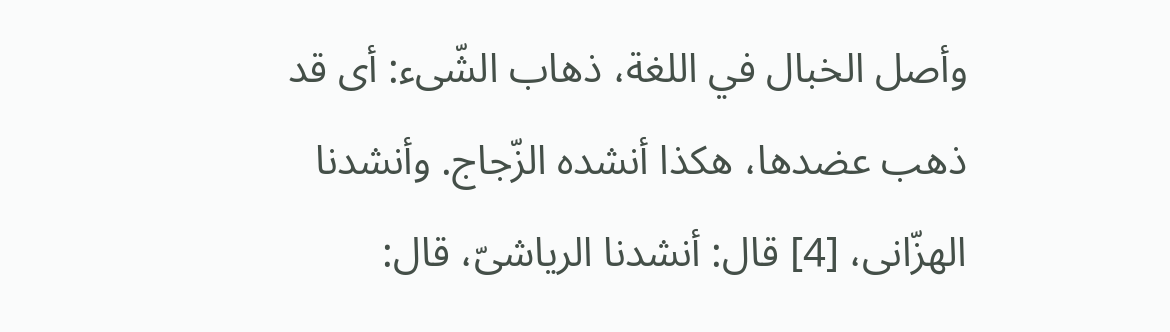وأصل الخبال في اللغة، ذهاب الشّىء: أى قد ذهب عضدها، هكذا أنشده الزّجاج. وأنشدنا الهزّانى، [4] قال: أنشدنا الرياشىّ، قال: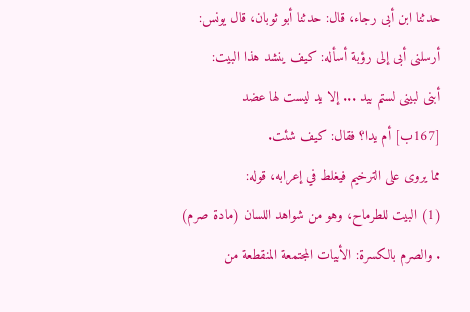حدثنا ابن أبى رجاء، قال: حدثنا أبو ثوبان، قال يونس: أرسلنى أبى إلى رؤبة أسأله: كيف ينشد هذا البيت:
أبنى لبينى لستم بيد ... إلا يد ليست لها عضد
[167ب] أم يدا؟ فقال: كيف شئت.
مما يروى على الترخيم فيغلط في إعرابه، قوله:
(1) البيت للطرماح، وهو من شواهد اللسان (مادة صرم) . والصرم بالكسرة: الأبيات المجتمعة المنقطعة من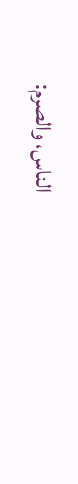الناس، والصرم: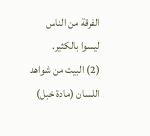الفرقة من الناس ليسوا بالكثير.
(2) البيت من شواهد اللسان (مادة خبل)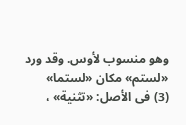وهو منسوب لأوس. وقد ورد «لستم» مكان «لستما»
(3) فى الأصل: «تثنية» ،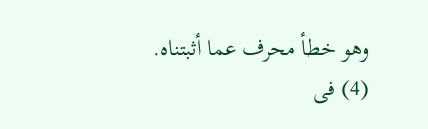وهو خطأ محرف عما أثبتناه.
(4) فى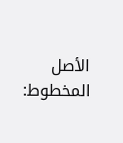الأصل المخطوط: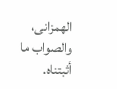الهمزانى، والصواب ما أثبتناه.